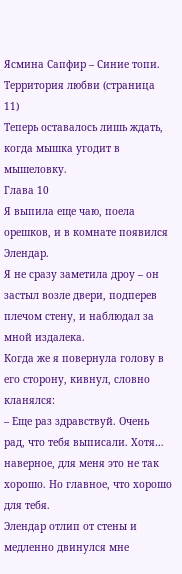Ясмина Сапфир – Синие топи. Территория любви (страница 11)
Теперь оставалось лишь ждать, когда мышка угодит в мышеловку.
Глава 10
Я выпила еще чаю, поела орешков, и в комнате появился Элендар.
Я не сразу заметила дроу – он застыл возле двери, подперев плечом стену, и наблюдал за мной издалека.
Когда же я повернула голову в его сторону, кивнул, словно кланялся:
– Еще раз здравствуй. Очень рад, что тебя выписали. Хотя… наверное, для меня это не так хорошо. Но главное, что хорошо для тебя.
Элендар отлип от стены и медленно двинулся мне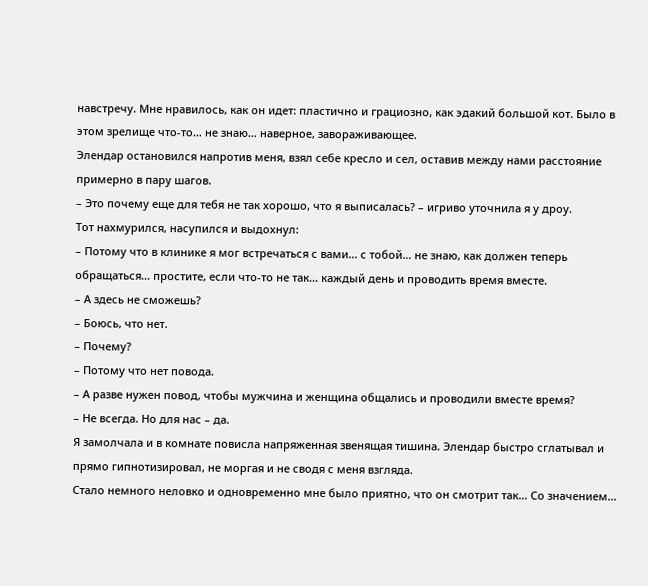навстречу. Мне нравилось, как он идет: пластично и грациозно, как эдакий большой кот. Было в этом зрелище что-то… не знаю… наверное, завораживающее.
Элендар остановился напротив меня, взял себе кресло и сел, оставив между нами расстояние примерно в пару шагов.
– Это почему еще для тебя не так хорошо, что я выписалась? – игриво уточнила я у дроу.
Тот нахмурился, насупился и выдохнул:
– Потому что в клинике я мог встречаться с вами… с тобой… не знаю, как должен теперь обращаться… простите, если что-то не так… каждый день и проводить время вместе.
– А здесь не сможешь?
– Боюсь, что нет.
– Почему?
– Потому что нет повода.
– А разве нужен повод, чтобы мужчина и женщина общались и проводили вместе время?
– Не всегда. Но для нас – да.
Я замолчала и в комнате повисла напряженная звенящая тишина. Элендар быстро сглатывал и прямо гипнотизировал, не моргая и не сводя с меня взгляда.
Стало немного неловко и одновременно мне было приятно, что он смотрит так… Со значением…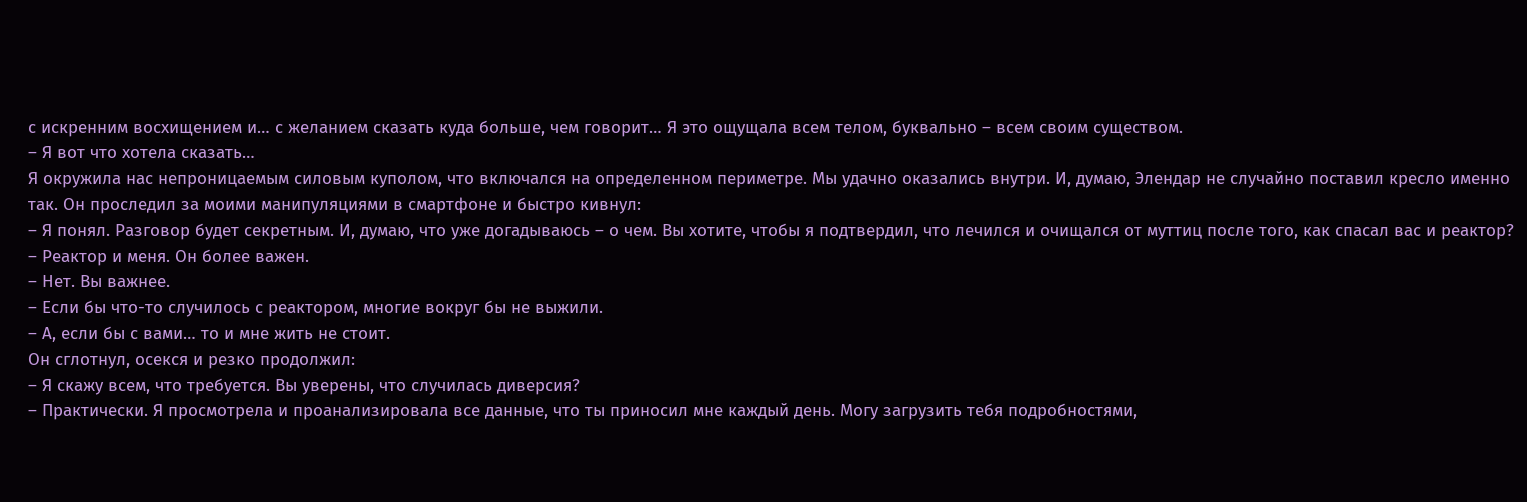с искренним восхищением и… с желанием сказать куда больше, чем говорит… Я это ощущала всем телом, буквально – всем своим существом.
– Я вот что хотела сказать…
Я окружила нас непроницаемым силовым куполом, что включался на определенном периметре. Мы удачно оказались внутри. И, думаю, Элендар не случайно поставил кресло именно так. Он проследил за моими манипуляциями в смартфоне и быстро кивнул:
– Я понял. Разговор будет секретным. И, думаю, что уже догадываюсь – о чем. Вы хотите, чтобы я подтвердил, что лечился и очищался от муттиц после того, как спасал вас и реактор?
– Реактор и меня. Он более важен.
– Нет. Вы важнее.
– Если бы что-то случилось с реактором, многие вокруг бы не выжили.
– А, если бы с вами… то и мне жить не стоит.
Он сглотнул, осекся и резко продолжил:
– Я скажу всем, что требуется. Вы уверены, что случилась диверсия?
– Практически. Я просмотрела и проанализировала все данные, что ты приносил мне каждый день. Могу загрузить тебя подробностями,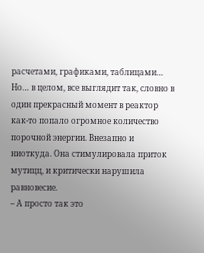расчетами, графиками, таблицами… Но… в целом, все выглядит так, словно в один прекрасный момент в реактор как-то попало огромное количество порочной энергии. Внезапно и ниоткуда. Она стимулировала приток мутицц, и критически нарушила равновесие.
– А просто так это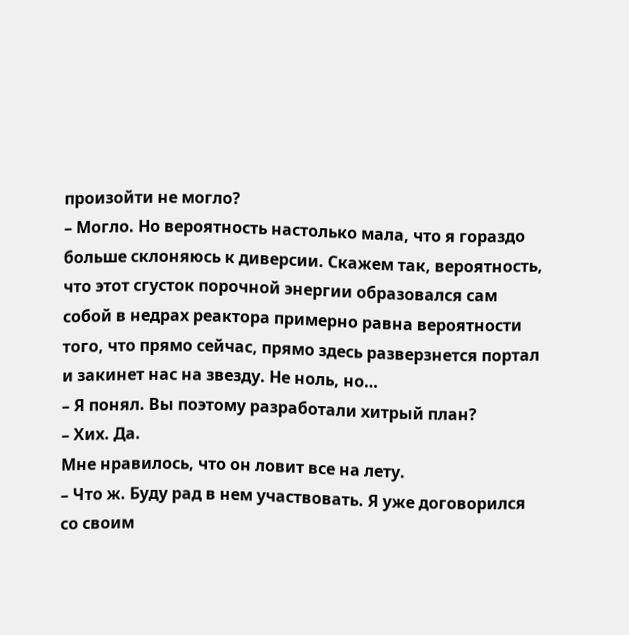произойти не могло?
– Могло. Но вероятность настолько мала, что я гораздо больше склоняюсь к диверсии. Скажем так, вероятность, что этот сгусток порочной энергии образовался сам собой в недрах реактора примерно равна вероятности того, что прямо сейчас, прямо здесь разверзнется портал и закинет нас на звезду. Не ноль, но…
– Я понял. Вы поэтому разработали хитрый план?
– Хих. Да.
Мне нравилось, что он ловит все на лету.
– Что ж. Буду рад в нем участвовать. Я уже договорился со своим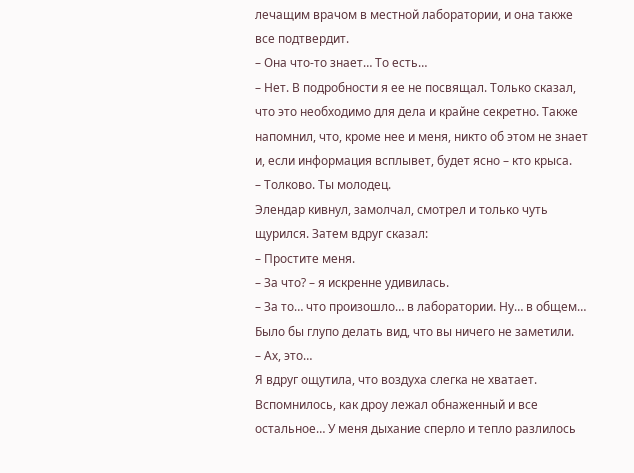лечащим врачом в местной лаборатории, и она также все подтвердит.
– Она что-то знает… То есть…
– Нет. В подробности я ее не посвящал. Только сказал, что это необходимо для дела и крайне секретно. Также напомнил, что, кроме нее и меня, никто об этом не знает и, если информация всплывет, будет ясно – кто крыса.
– Толково. Ты молодец.
Элендар кивнул, замолчал, смотрел и только чуть щурился. Затем вдруг сказал:
– Простите меня.
– За что? – я искренне удивилась.
– За то… что произошло… в лаборатории. Ну… в общем… Было бы глупо делать вид, что вы ничего не заметили.
– Ах, это…
Я вдруг ощутила, что воздуха слегка не хватает. Вспомнилось, как дроу лежал обнаженный и все остальное… У меня дыхание сперло и тепло разлилось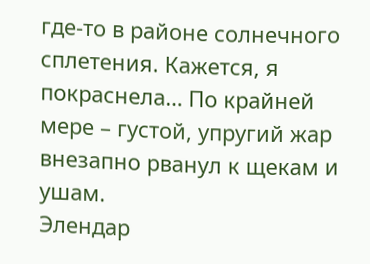где-то в районе солнечного сплетения. Кажется, я покраснела… По крайней мере – густой, упругий жар внезапно рванул к щекам и ушам.
Элендар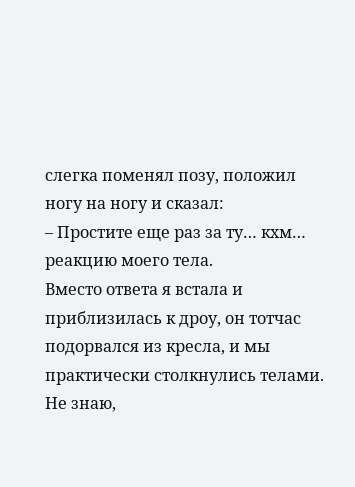слегка поменял позу, положил ногу на ногу и сказал:
– Простите еще раз за ту… кхм… реакцию моего тела.
Вместо ответа я встала и приблизилась к дроу, он тотчас подорвался из кресла, и мы практически столкнулись телами.
Не знаю,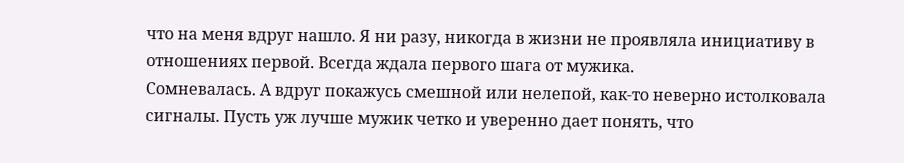что на меня вдруг нашло. Я ни разу, никогда в жизни не проявляла инициативу в отношениях первой. Всегда ждала первого шага от мужика.
Сомневалась. А вдруг покажусь смешной или нелепой, как-то неверно истолковала сигналы. Пусть уж лучше мужик четко и уверенно дает понять, что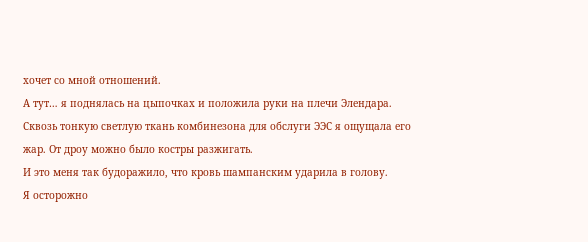хочет со мной отношений.
А тут… я поднялась на цыпочках и положила руки на плечи Элендара. Сквозь тонкую светлую ткань комбинезона для обслуги ЭЭС я ощущала его жар. От дроу можно было костры разжигать.
И это меня так будоражило, что кровь шампанским ударила в голову.
Я осторожно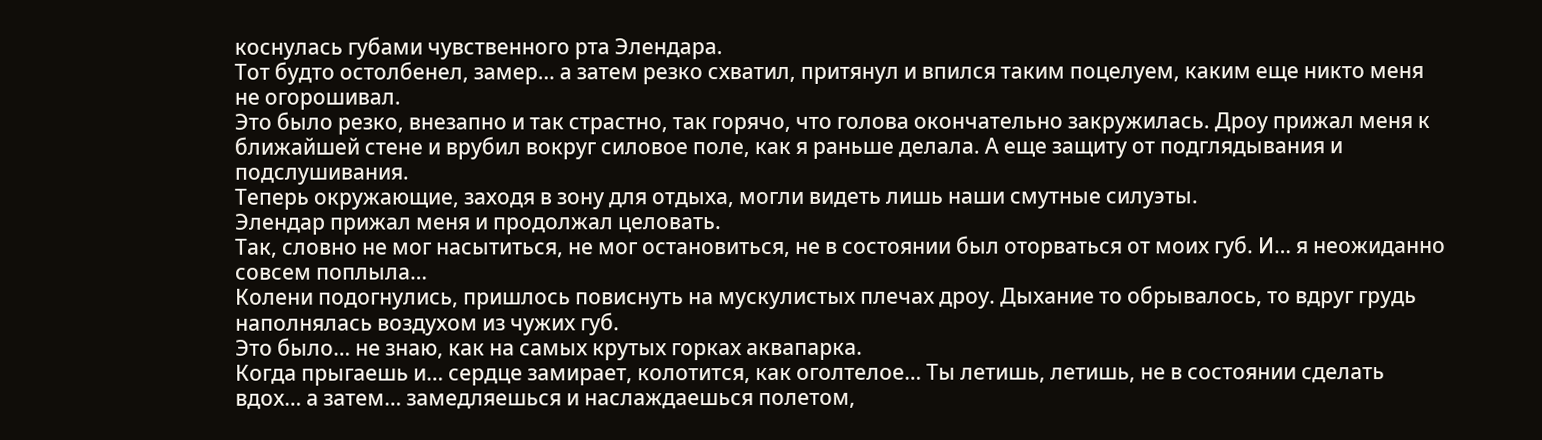коснулась губами чувственного рта Элендара.
Тот будто остолбенел, замер… а затем резко схватил, притянул и впился таким поцелуем, каким еще никто меня не огорошивал.
Это было резко, внезапно и так страстно, так горячо, что голова окончательно закружилась. Дроу прижал меня к ближайшей стене и врубил вокруг силовое поле, как я раньше делала. А еще защиту от подглядывания и подслушивания.
Теперь окружающие, заходя в зону для отдыха, могли видеть лишь наши смутные силуэты.
Элендар прижал меня и продолжал целовать.
Так, словно не мог насытиться, не мог остановиться, не в состоянии был оторваться от моих губ. И… я неожиданно совсем поплыла…
Колени подогнулись, пришлось повиснуть на мускулистых плечах дроу. Дыхание то обрывалось, то вдруг грудь наполнялась воздухом из чужих губ.
Это было… не знаю, как на самых крутых горках аквапарка.
Когда прыгаешь и… сердце замирает, колотится, как оголтелое… Ты летишь, летишь, не в состоянии сделать вдох… а затем… замедляешься и наслаждаешься полетом,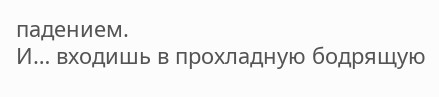падением.
И… входишь в прохладную бодрящую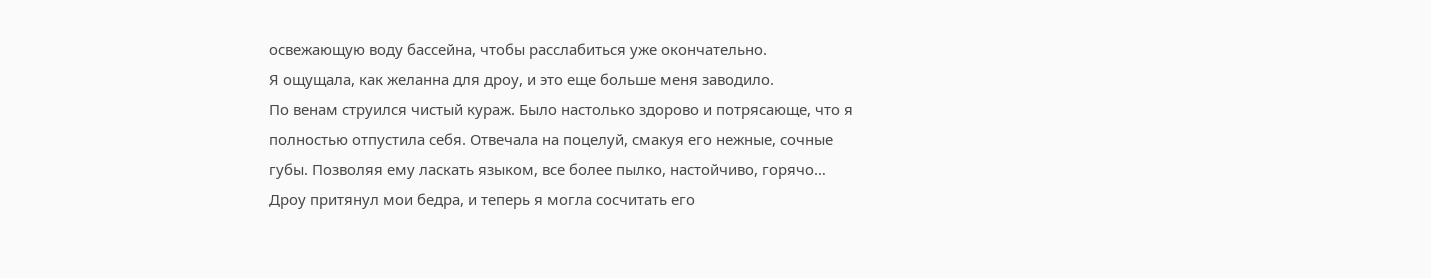освежающую воду бассейна, чтобы расслабиться уже окончательно.
Я ощущала, как желанна для дроу, и это еще больше меня заводило.
По венам струился чистый кураж. Было настолько здорово и потрясающе, что я полностью отпустила себя. Отвечала на поцелуй, смакуя его нежные, сочные губы. Позволяя ему ласкать языком, все более пылко, настойчиво, горячо…
Дроу притянул мои бедра, и теперь я могла сосчитать его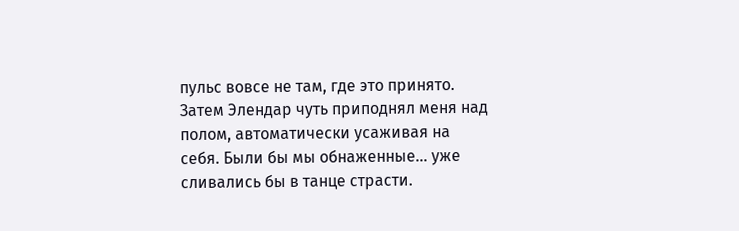пульс вовсе не там, где это принято.
Затем Элендар чуть приподнял меня над полом, автоматически усаживая на себя. Были бы мы обнаженные… уже сливались бы в танце страсти.